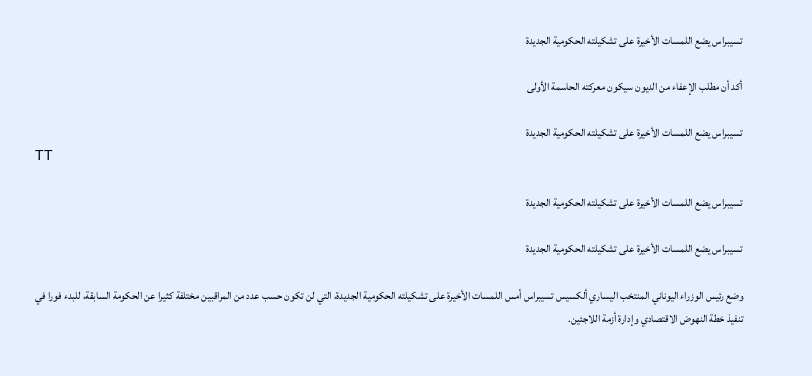تسيبراس يضع اللمسات الأخيرة على تشكيلته الحكومية الجديدة

أكد أن مطلب الإعفاء من الديون سيكون معركته الحاسمة الأولى

تسيبراس يضع اللمسات الأخيرة على تشكيلته الحكومية الجديدة
TT

تسيبراس يضع اللمسات الأخيرة على تشكيلته الحكومية الجديدة

تسيبراس يضع اللمسات الأخيرة على تشكيلته الحكومية الجديدة

وضع رئيس الوزراء اليوناني المنتخب اليساري ألكسيس تسيبراس أمس اللمسات الأخيرة على تشكيلته الحكومية الجديدة، التي لن تكون حسب عدد من المراقبين مختلفة كثيرا عن الحكومة السابقة، للبدء فورا في تنفيذ خطة النهوض الاقتصادي وإدارة أزمة اللاجئين.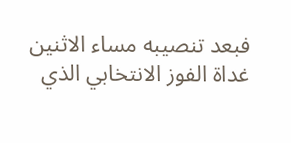فبعد تنصيبه مساء الاثنين غداة الفوز الانتخابي الذي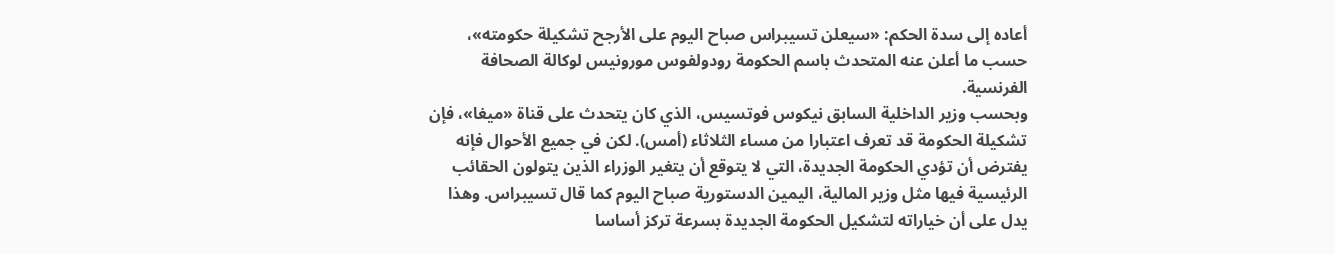أعاده إلى سدة الحكم: «سيعلن تسيبراس صباح اليوم على الأرجح تشكيلة حكومته»، حسب ما أعلن عنه المتحدث باسم الحكومة رودولفوس مورونيس لوكالة الصحافة الفرنسية.
وبحسب وزير الداخلية السابق نيكوس فوتسيس، الذي كان يتحدث على قناة «ميغا»، فإن تشكيلة الحكومة قد تعرف اعتبارا من مساء الثلاثاء (أمس). لكن في جميع الأحوال فإنه يفترض أن تؤدي الحكومة الجديدة، التي لا يتوقع أن يتغير الوزراء الذين يتولون الحقائب الرئيسية فيها مثل وزير المالية، اليمين الدستورية صباح اليوم كما قال تسيبراس. وهذا يدل على أن خياراته لتشكيل الحكومة الجديدة بسرعة تركز أساسا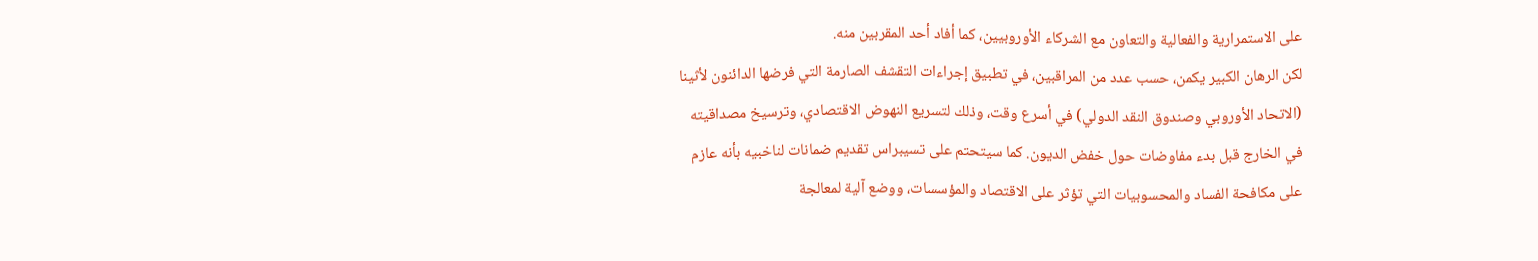على الاستمرارية والفعالية والتعاون مع الشركاء الأوروبيين، كما أفاد أحد المقربين منه.
لكن الرهان الكبير يكمن، حسب عدد من المراقبين، في تطبيق إجراءات التقشف الصارمة التي فرضها الدائنون لأثينا (الاتحاد الأوروبي وصندوق النقد الدولي) في أسرع وقت، وذلك لتسريع النهوض الاقتصادي، وترسيخ مصداقيته في الخارج قبل بدء مفاوضات حول خفض الديون. كما سيتحتم على تسيبراس تقديم ضمانات لناخبيه بأنه عازم على مكافحة الفساد والمحسوبيات التي تؤثر على الاقتصاد والمؤسسات، ووضع آلية لمعالجة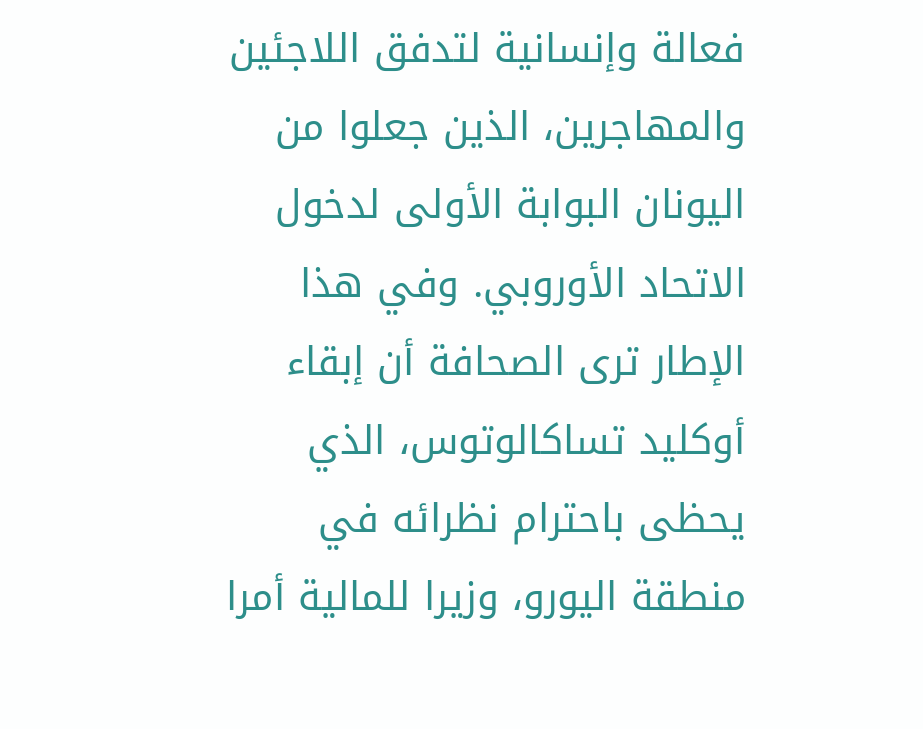فعالة وإنسانية لتدفق اللاجئين والمهاجرين، الذين جعلوا من اليونان البوابة الأولى لدخول الاتحاد الأوروبي. وفي هذا الإطار ترى الصحافة أن إبقاء أوكليد تساكالوتوس، الذي يحظى باحترام نظرائه في منطقة اليورو، وزيرا للمالية أمرا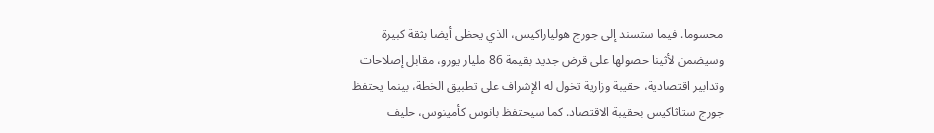محسوما. فيما ستسند إلى جورج هولياراكيس، الذي يحظى أيضا بثقة كبيرة وسيضمن لأثينا حصولها على قرض جديد بقيمة 86 مليار يورو، مقابل إصلاحات وتدابير اقتصادية، حقيبة وزارية تخول له الإشراف على تطبيق الخطة، بينما يحتفظ جورج ستاثاكيس بحقيبة الاقتصاد. كما سيحتفظ بانوس كأمينوس، حليف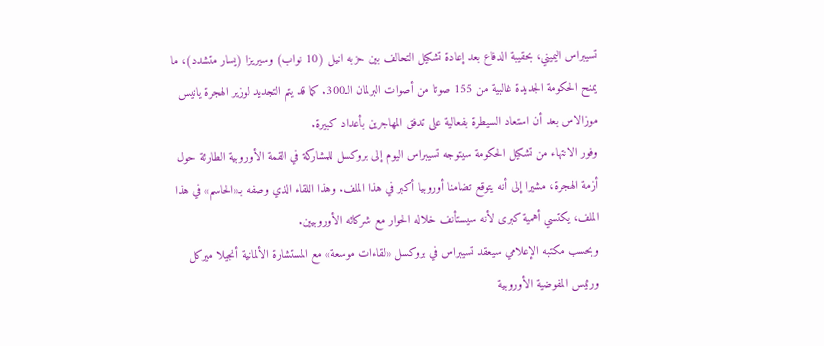تسيبراس اليميني، بحقيبة الدفاع بعد إعادة تشكيل التحالف بين حزبه انيل (10 نواب) وسيريزا (يسار متشدد)، ما يمنح الحكومة الجديدة غالبية من 155 صوتا من أصوات البرلمان الـ300. كما قد يتم التجديد لوزير الهجرة يانيس موزالاس بعد أن استعاد السيطرة بفعالية على تدفق المهاجرين بأعداد كبيرة.
وفور الانتهاء من تشكيل الحكومة سيتوجه تسيبراس اليوم إلى بروكسل للمشاركة في القمة الأوروبية الطارئة حول أزمة الهجرة، مشيرا إلى أنه يتوقع تضامنا أوروبيا أكبر في هذا الملف. وهذا اللقاء الذي وصفه بـ«الحاسم» في هذا الملف، يكتسي أهمية كبرى لأنه سيستأنف خلاله الحوار مع شركائه الأوروبيين.
وبحسب مكتبه الإعلامي سيعقد تسيبراس في بروكسل «لقاءات موسعة» مع المستشارة الألمانية أنجيلا ميركل ورئيس المفوضية الأوروبية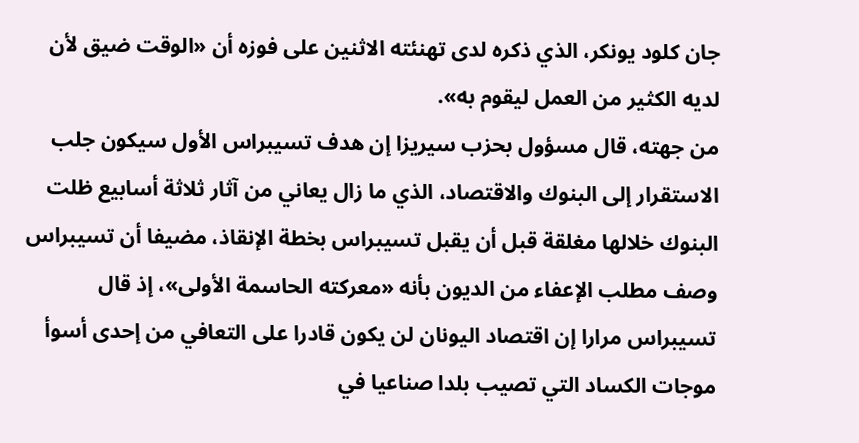جان كلود يونكر، الذي ذكره لدى تهنئته الاثنين على فوزه أن «الوقت ضيق لأن لديه الكثير من العمل ليقوم به».
من جهته، قال مسؤول بحزب سيريزا إن هدف تسيبراس الأول سيكون جلب الاستقرار إلى البنوك والاقتصاد، الذي ما زال يعاني من آثار ثلاثة أسابيع ظلت البنوك خلالها مغلقة قبل أن يقبل تسيبراس بخطة الإنقاذ، مضيفا أن تسيبراس وصف مطلب الإعفاء من الديون بأنه «معركته الحاسمة الأولى»، إذ قال تسيبراس مرارا إن اقتصاد اليونان لن يكون قادرا على التعافي من إحدى أسوأ موجات الكساد التي تصيب بلدا صناعيا في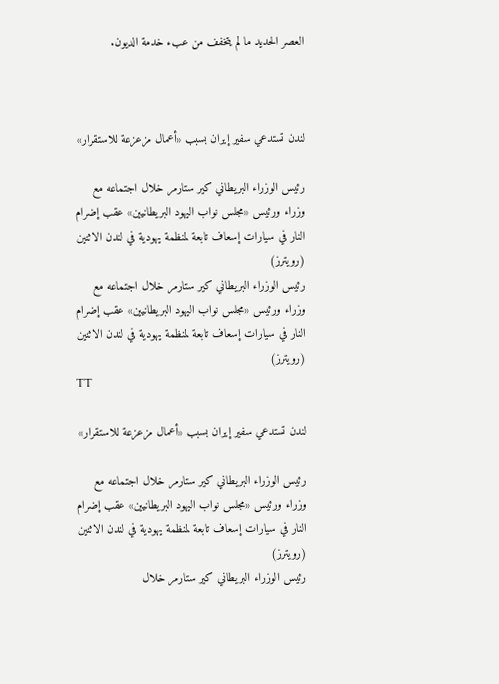العصر الحديد ما لم يتخفف من عبء خدمة الديون.



لندن تستدعي سفير إيران بسبب «أعمال مزعزعة للاستقرار»

رئيس الوزراء البريطاني كير ستارمر خلال اجتماعه مع وزراء ورئيس «مجلس نواب اليهود البريطانيين» عقب إضرام النار في سيارات إسعاف تابعة لمنظمة يهودية في لندن الاثنين (رويترز)
رئيس الوزراء البريطاني كير ستارمر خلال اجتماعه مع وزراء ورئيس «مجلس نواب اليهود البريطانيين» عقب إضرام النار في سيارات إسعاف تابعة لمنظمة يهودية في لندن الاثنين (رويترز)
TT

لندن تستدعي سفير إيران بسبب «أعمال مزعزعة للاستقرار»

رئيس الوزراء البريطاني كير ستارمر خلال اجتماعه مع وزراء ورئيس «مجلس نواب اليهود البريطانيين» عقب إضرام النار في سيارات إسعاف تابعة لمنظمة يهودية في لندن الاثنين (رويترز)
رئيس الوزراء البريطاني كير ستارمر خلال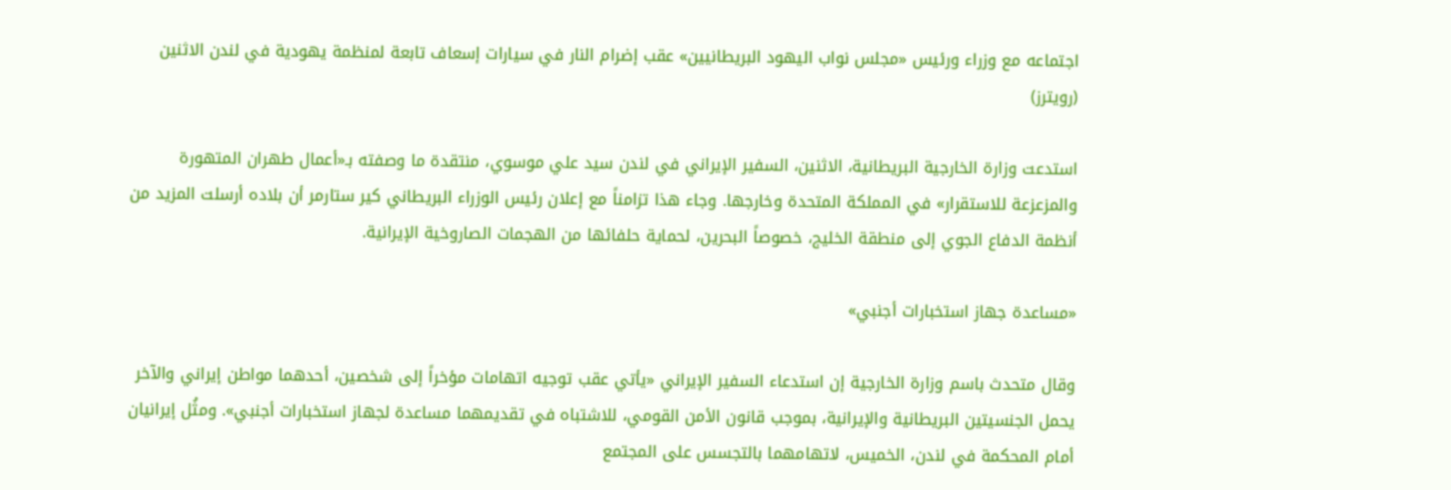اجتماعه مع وزراء ورئيس «مجلس نواب اليهود البريطانيين» عقب إضرام النار في سيارات إسعاف تابعة لمنظمة يهودية في لندن الاثنين (رويترز)

استدعت وزارة الخارجية البريطانية، الاثنين، السفير الإيراني في لندن سيد علي موسوي، منتقدة ما وصفته بـ«أعمال طهران المتهورة والمزعزعة للاستقرار» في المملكة المتحدة وخارجها. وجاء هذا تزامناً مع إعلان رئيس الوزراء البريطاني كير ستارمر أن بلاده أرسلت المزيد من أنظمة الدفاع الجوي إلى منطقة الخليج، خصوصاً البحرين، لحماية حلفائها من الهجمات الصاروخية الإيرانية.

«مساعدة جهاز استخبارات أجنبي»

وقال متحدث باسم وزارة الخارجية إن استدعاء السفير الإيراني «يأتي عقب توجيه اتهامات مؤخراً إلى شخصين، أحدهما مواطن إيراني والآخر يحمل الجنسيتين البريطانية والإيرانية، بموجب قانون الأمن القومي، للاشتباه في تقديمهما مساعدة لجهاز استخبارات أجنبي». ومثُل إيرانيان أمام المحكمة في لندن، الخميس، لاتهامهما بالتجسس على المجتمع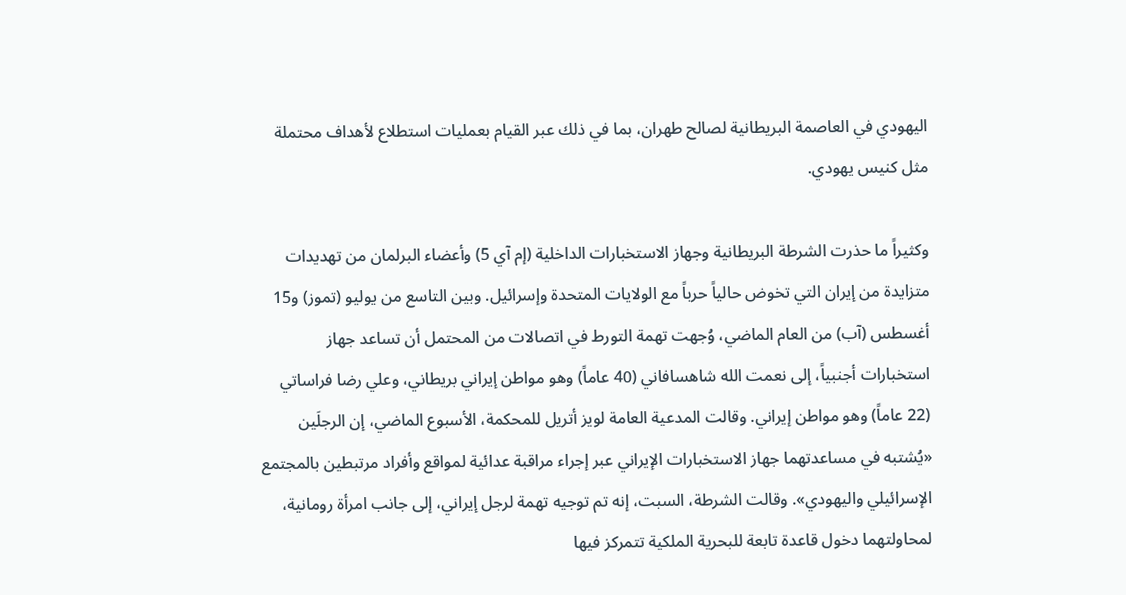اليهودي في العاصمة البريطانية لصالح طهران، بما في ذلك عبر القيام بعمليات استطلاع لأهداف محتملة مثل كنيس يهودي.

وكثيراً ما حذرت الشرطة البريطانية وجهاز الاستخبارات الداخلية (إم آي 5) وأعضاء البرلمان من تهديدات متزايدة من إيران التي تخوض حالياً حرباً مع الولايات المتحدة وإسرائيل. وبين التاسع من يوليو (تموز) و15 أغسطس (آب) من العام الماضي، وُجهت تهمة التورط في اتصالات من المحتمل أن تساعد جهاز استخبارات أجنبياً، إلى نعمت الله شاهسافاني (40 عاماً) وهو مواطن إيراني بريطاني، وعلي رضا فراساتي (22 عاماً) وهو مواطن إيراني. وقالت المدعية العامة لويز أتريل للمحكمة، الأسبوع الماضي، إن الرجلَين «يُشتبه في مساعدتهما جهاز الاستخبارات الإيراني عبر إجراء مراقبة عدائية لمواقع وأفراد مرتبطين بالمجتمع الإسرائيلي واليهودي». وقالت الشرطة، السبت، إنه تم توجيه تهمة لرجل إيراني، إلى جانب امرأة رومانية، لمحاولتهما دخول قاعدة تابعة للبحرية الملكية تتمركز فيها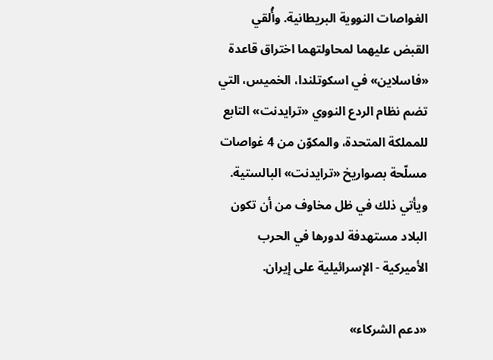الغواصات النووية البريطانية. وأُلقي القبض عليهما لمحاولتهما اختراق قاعدة «فاسلاين» في اسكوتلندا، الخميس، التي تضم نظام الردع النووي «ترايدنت» التابع للمملكة المتحدة، والمكوّن من 4 غواصات مسلّحة بصواريخ «ترايدنت» البالستية. ويأتي ذلك في ظل مخاوف من أن تكون البلاد مستهدفة لدورها في الحرب الأميركية - الإسرائيلية على إيران.

«دعم الشركاء»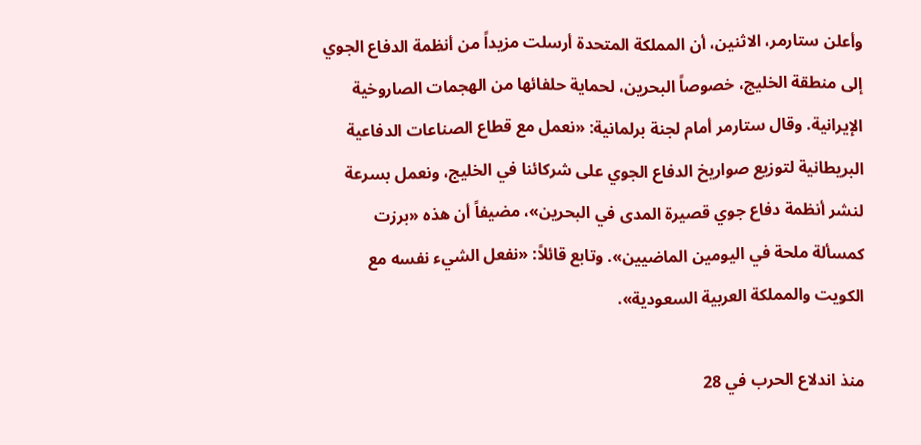وأعلن ستارمر، الاثنين، أن المملكة المتحدة أرسلت مزيداً من أنظمة الدفاع الجوي إلى منطقة الخليج، خصوصاً البحرين، لحماية حلفائها من الهجمات الصاروخية الإيرانية. وقال ستارمر أمام لجنة برلمانية: «نعمل مع قطاع الصناعات الدفاعية البريطانية لتوزيع صواريخ الدفاع الجوي على شركائنا في الخليج، ونعمل بسرعة لنشر أنظمة دفاع جوي قصيرة المدى في البحرين»، مضيفاً أن هذه «برزت كمسألة ملحة في اليومين الماضيين». وتابع قائلاً: «نفعل الشيء نفسه مع الكويت والمملكة العربية السعودية».

منذ اندلاع الحرب في 28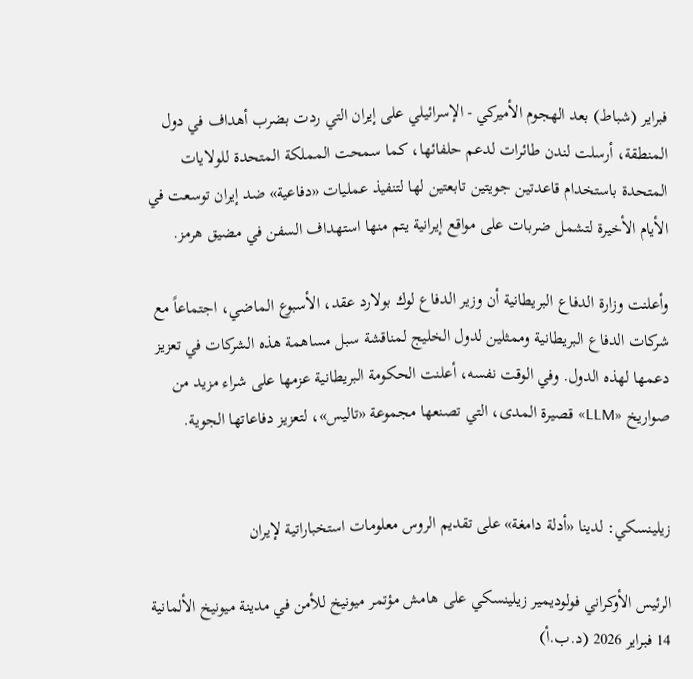فبراير (شباط) بعد الهجوم الأميركي - الإسرائيلي على إيران التي ردت بضرب أهداف في دول المنطقة، أرسلت لندن طائرات لدعم حلفائها، كما سمحت المملكة المتحدة للولايات المتحدة باستخدام قاعدتين جويتين تابعتين لها لتنفيذ عمليات «دفاعية» ضد إيران توسعت في الأيام الأخيرة لتشمل ضربات على مواقع إيرانية يتم منها استهداف السفن في مضيق هرمز.

وأعلنت وزارة الدفاع البريطانية أن وزير الدفاع لوك بولارد عقد، الأسبوع الماضي، اجتماعاً مع شركات الدفاع البريطانية وممثلين لدول الخليج لمناقشة سبل مساهمة هذه الشركات في تعزيز دعمها لهذه الدول. وفي الوقت نفسه، أعلنت الحكومة البريطانية عزمها على شراء مزيد من صواريخ «LLM» قصيرة المدى، التي تصنعها مجموعة «تاليس»، لتعزيز دفاعاتها الجوية.


زيلينسكي: لدينا «أدلة دامغة» على تقديم الروس معلومات استخباراتية لإيران

الرئيس الأوكراني فولوديمير زيلينسكي على هامش مؤتمر ميونيخ للأمن في مدينة ميونيخ الألمانية 14 فبراير 2026 (د.ب.أ)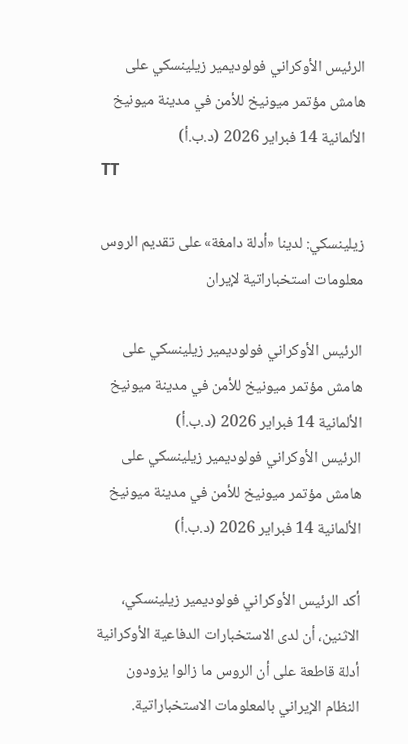الرئيس الأوكراني فولوديمير زيلينسكي على هامش مؤتمر ميونيخ للأمن في مدينة ميونيخ الألمانية 14 فبراير 2026 (د.ب.أ)
TT

زيلينسكي: لدينا «أدلة دامغة» على تقديم الروس معلومات استخباراتية لإيران

الرئيس الأوكراني فولوديمير زيلينسكي على هامش مؤتمر ميونيخ للأمن في مدينة ميونيخ الألمانية 14 فبراير 2026 (د.ب.أ)
الرئيس الأوكراني فولوديمير زيلينسكي على هامش مؤتمر ميونيخ للأمن في مدينة ميونيخ الألمانية 14 فبراير 2026 (د.ب.أ)

أكد الرئيس الأوكراني فولوديمير زيلينسكي، الاثنين، أن لدى الاستخبارات الدفاعية الأوكرانية أدلة قاطعة على أن الروس ما زالوا يزودون النظام الإيراني بالمعلومات الاستخباراتية.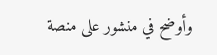وأوضح في منشور على منصة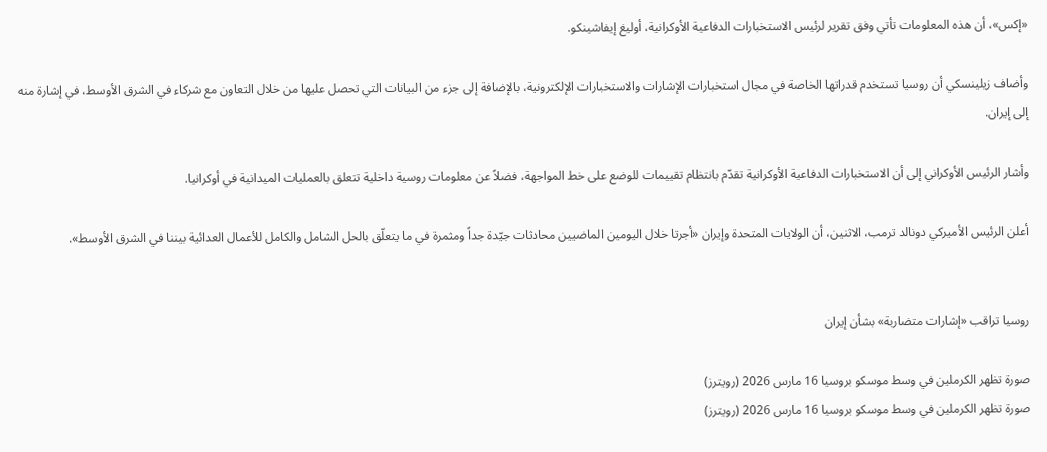«إكس»، أن هذه المعلومات تأتي وفق تقرير لرئيس الاستخبارات الدفاعية الأوكرانية، أوليغ إيفاشينكو.

وأضاف زيلينسكي أن روسيا تستخدم قدراتها الخاصة في مجال استخبارات الإشارات والاستخبارات الإلكترونية، بالإضافة إلى جزء من البيانات التي تحصل عليها من خلال التعاون مع شركاء في الشرق الأوسط، في إشارة منه إلى إيران.

وأشار الرئيس الأوكراني إلى أن الاستخبارات الدفاعية الأوكرانية تقدّم بانتظام تقييمات للوضع على خط المواجهة، فضلاً عن معلومات روسية داخلية تتعلق بالعمليات الميدانية في أوكرانيا.

أعلن الرئيس الأميركي دونالد ترمب، الاثنين، أن الولايات المتحدة وإيران «أجرتا خلال اليومين الماضيين محادثات جيّدة جداً ومثمرة في ما يتعلّق بالحل الشامل والكامل للأعمال العدائية بيننا في الشرق الأوسط».


روسيا تراقب «إشارات متضاربة» بشأن إيران

صورة تظهر الكرملين في وسط موسكو بروسيا 16 مارس 2026 (رويترز)
صورة تظهر الكرملين في وسط موسكو بروسيا 16 مارس 2026 (رويترز)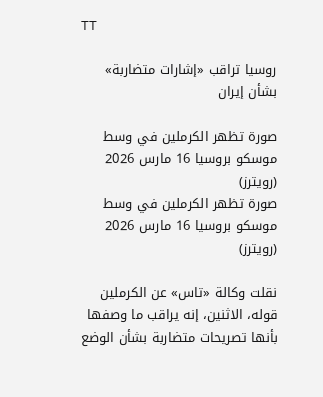TT

روسيا تراقب «إشارات متضاربة» بشأن إيران

صورة تظهر الكرملين في وسط موسكو بروسيا 16 مارس 2026 (رويترز)
صورة تظهر الكرملين في وسط موسكو بروسيا 16 مارس 2026 (رويترز)

نقلت وكالة «تاس» عن الكرملين قوله، الاثنين، إنه يراقب ما وصفها بأنها تصريحات متضاربة بشأن الوضع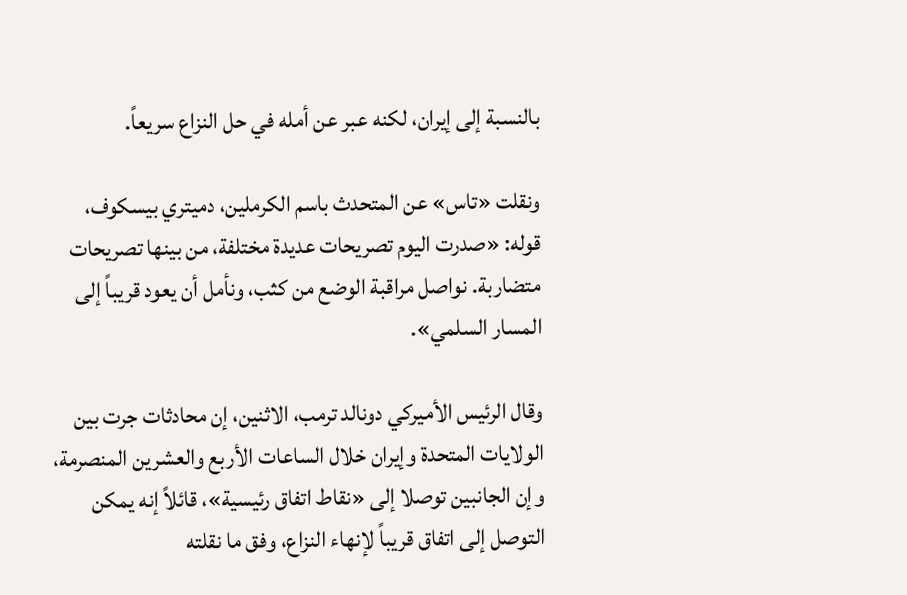بالنسبة إلى إيران، لكنه عبر عن أمله في حل النزاع سريعاً.

ونقلت «تاس» عن المتحدث باسم الكرملين، دميتري بيسكوف، قوله: «صدرت اليوم تصريحات عديدة مختلفة، من بينها تصريحات متضاربة. نواصل مراقبة الوضع من كثب، ونأمل أن يعود قريباً إلى المسار السلمي».

وقال الرئيس الأميركي دونالد ترمب، الاثنين، إن محادثات جرت بين الولايات المتحدة وإيران خلال الساعات الأربع والعشرين المنصرمة، وإن الجانبين توصلا إلى «نقاط اتفاق رئيسية»، قائلاً إنه يمكن التوصل إلى اتفاق قريباً لإنهاء النزاع، وفق ما نقلته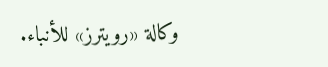وكالة «رويترز» للأنباء.